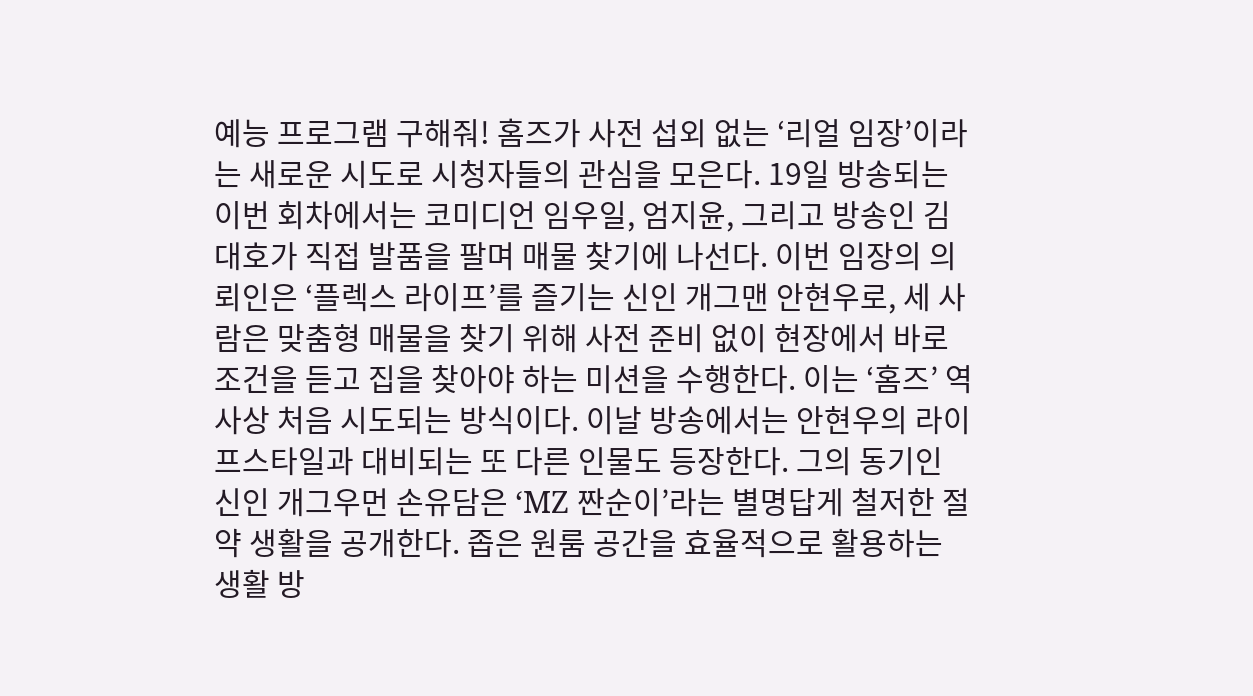예능 프로그램 구해줘! 홈즈가 사전 섭외 없는 ‘리얼 임장’이라는 새로운 시도로 시청자들의 관심을 모은다. 19일 방송되는 이번 회차에서는 코미디언 임우일, 엄지윤, 그리고 방송인 김대호가 직접 발품을 팔며 매물 찾기에 나선다. 이번 임장의 의뢰인은 ‘플렉스 라이프’를 즐기는 신인 개그맨 안현우로, 세 사람은 맞춤형 매물을 찾기 위해 사전 준비 없이 현장에서 바로 조건을 듣고 집을 찾아야 하는 미션을 수행한다. 이는 ‘홈즈’ 역사상 처음 시도되는 방식이다. 이날 방송에서는 안현우의 라이프스타일과 대비되는 또 다른 인물도 등장한다. 그의 동기인 신인 개그우먼 손유담은 ‘MZ 짠순이’라는 별명답게 철저한 절약 생활을 공개한다. 좁은 원룸 공간을 효율적으로 활용하는 생활 방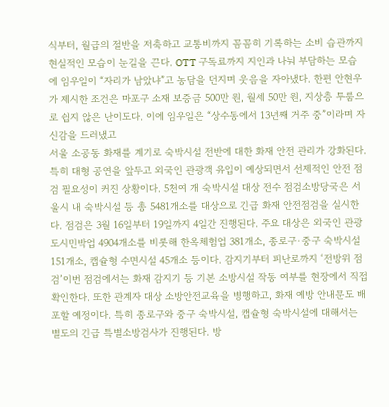식부터, 월급의 절반을 저축하고 교통비까지 꼼꼼히 기록하는 소비 습관까지 현실적인 모습이 눈길을 끈다. OTT 구독료까지 지인과 나눠 부담하는 모습에 임우일이 “자리가 남았냐”고 농담을 던지며 웃음을 자아냈다. 한편 안현우가 제시한 조건은 마포구 소재 보증금 500만 원, 월세 50만 원, 지상층 투룸으로 쉽지 않은 난이도다. 이에 임우일은 “상수동에서 13년째 거주 중”이라며 자신감을 드러냈고
서울 소공동 화재를 계기로 숙박시설 전반에 대한 화재 안전 관리가 강화된다. 특히 대형 공연을 앞두고 외국인 관광객 유입이 예상되면서 선제적인 안전 점검 필요성이 커진 상황이다. 5천여 개 숙박시설 대상 전수 점검소방당국은 서울시 내 숙박시설 등 총 5481개소를 대상으로 긴급 화재 안전점검을 실시한다. 점검은 3월 16일부터 19일까지 4일간 진행된다. 주요 대상은 외국인 관광 도시민박업 4904개소를 비롯해 한옥체험업 381개소, 종로구·중구 숙박시설 151개소, 캡슐형 수면시설 45개소 등이다. 감지기부터 피난로까지 ‘전방위 점검’이번 점검에서는 화재 감지기 등 기본 소방시설 작동 여부를 현장에서 직접 확인한다. 또한 관계자 대상 소방안전교육을 병행하고, 화재 예방 안내문도 배포할 예정이다. 특히 종로구와 중구 숙박시설, 캡슐형 숙박시설에 대해서는 별도의 긴급 특별소방검사가 진행된다. 방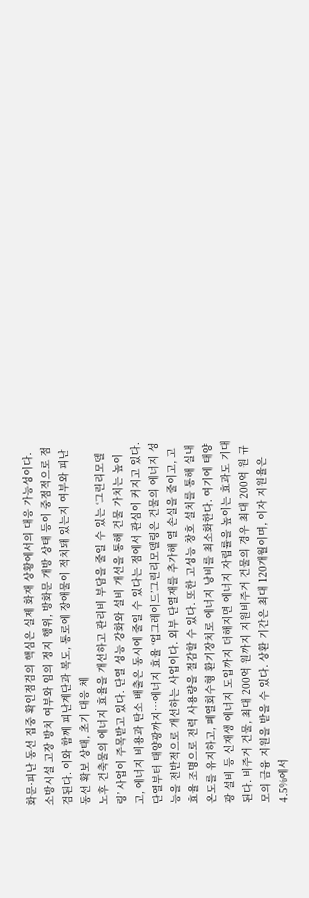화문·피난 동선 집중 확인점검의 핵심은 실제 화재 상황에서의 대응 가능성이다. 소방시설 고장 방치 여부와 임의 정지 행위, 방화문 개방 상태 등이 중점적으로 점검된다. 이와 함께 피난계단과 복도, 통로에 장애물이 적치돼 있는지 여부와 피난 동선 확보 상태, 초기 대응 체
노후 건축물의 에너지 효율을 개선하고 관리비 부담을 줄일 수 있는 ‘그린리모델링’ 사업이 주목받고 있다. 단열 성능 강화와 설비 개선을 통해 건물 가치는 높이고, 에너지 비용과 탄소 배출은 동시에 줄일 수 있다는 점에서 관심이 커지고 있다. 단열부터 태양광까지…에너지 효율 ‘업그레이드’그린리모델링은 건물의 에너지 성능을 전반적으로 개선하는 사업이다. 외부 단열재를 추가해 열 손실을 줄이고, 고효율 조명으로 전력 사용량을 절감할 수 있다. 또한 고성능 창호 설치를 통해 실내 온도를 유지하고, 폐열회수형 환기장치로 에너지 낭비를 최소화한다. 여기에 태양광 설비 등 신재생 에너지 도입까지 더해지면 에너지 자립률을 높이는 효과도 기대된다. 비주거 건물, 최대 200억 원까지 지원비주거 건물의 경우 최대 200억 원 규모의 금융 지원을 받을 수 있다. 상환 기간은 최대 120개월이며, 이자 지원율은 4.5%에서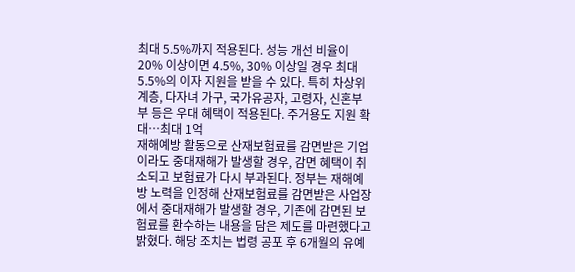최대 5.5%까지 적용된다. 성능 개선 비율이 20% 이상이면 4.5%, 30% 이상일 경우 최대 5.5%의 이자 지원을 받을 수 있다. 특히 차상위계층, 다자녀 가구, 국가유공자, 고령자, 신혼부부 등은 우대 혜택이 적용된다. 주거용도 지원 확대…최대 1억
재해예방 활동으로 산재보험료를 감면받은 기업이라도 중대재해가 발생할 경우, 감면 혜택이 취소되고 보험료가 다시 부과된다. 정부는 재해예방 노력을 인정해 산재보험료를 감면받은 사업장에서 중대재해가 발생할 경우, 기존에 감면된 보험료를 환수하는 내용을 담은 제도를 마련했다고 밝혔다. 해당 조치는 법령 공포 후 6개월의 유예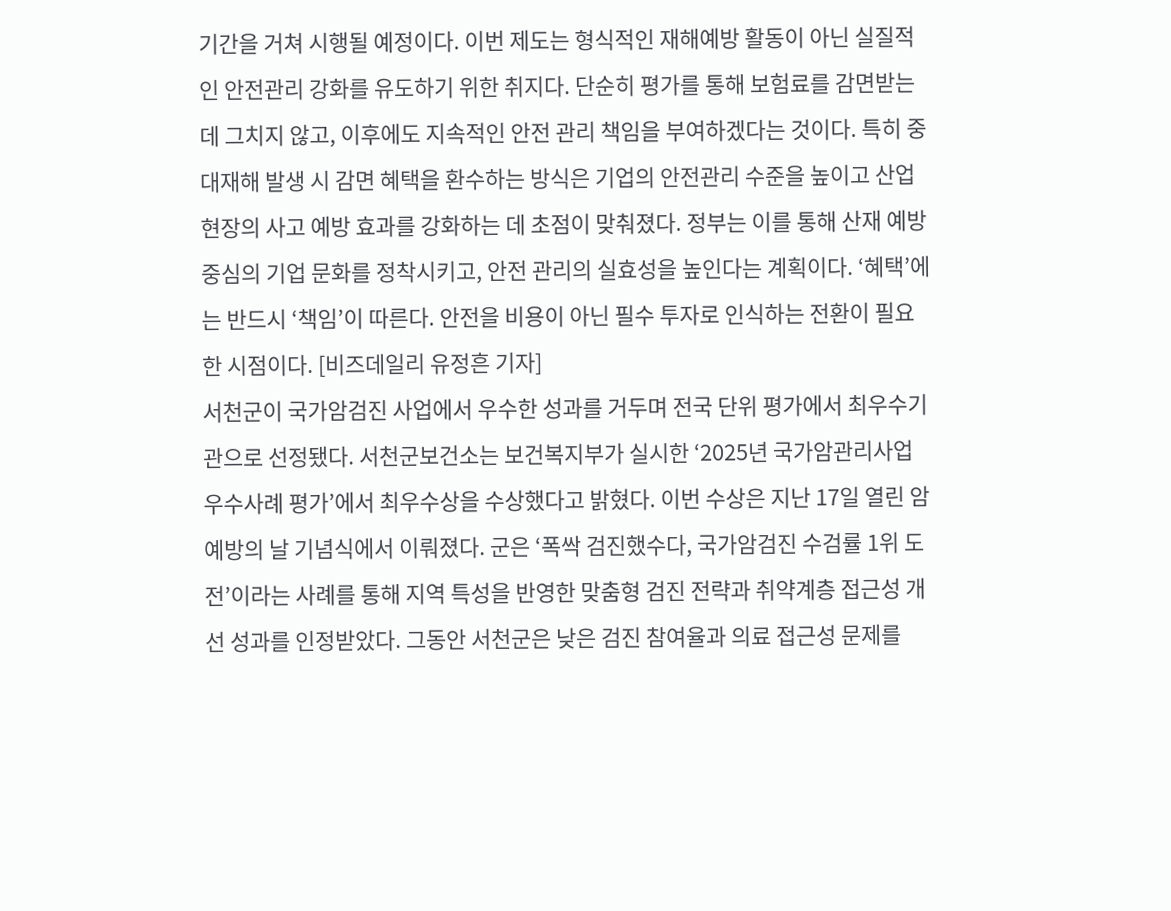기간을 거쳐 시행될 예정이다. 이번 제도는 형식적인 재해예방 활동이 아닌 실질적인 안전관리 강화를 유도하기 위한 취지다. 단순히 평가를 통해 보험료를 감면받는 데 그치지 않고, 이후에도 지속적인 안전 관리 책임을 부여하겠다는 것이다. 특히 중대재해 발생 시 감면 혜택을 환수하는 방식은 기업의 안전관리 수준을 높이고 산업현장의 사고 예방 효과를 강화하는 데 초점이 맞춰졌다. 정부는 이를 통해 산재 예방 중심의 기업 문화를 정착시키고, 안전 관리의 실효성을 높인다는 계획이다. ‘혜택’에는 반드시 ‘책임’이 따른다. 안전을 비용이 아닌 필수 투자로 인식하는 전환이 필요한 시점이다. [비즈데일리 유정흔 기자]
서천군이 국가암검진 사업에서 우수한 성과를 거두며 전국 단위 평가에서 최우수기관으로 선정됐다. 서천군보건소는 보건복지부가 실시한 ‘2025년 국가암관리사업 우수사례 평가’에서 최우수상을 수상했다고 밝혔다. 이번 수상은 지난 17일 열린 암예방의 날 기념식에서 이뤄졌다. 군은 ‘폭싹 검진했수다, 국가암검진 수검률 1위 도전’이라는 사례를 통해 지역 특성을 반영한 맞춤형 검진 전략과 취약계층 접근성 개선 성과를 인정받았다. 그동안 서천군은 낮은 검진 참여율과 의료 접근성 문제를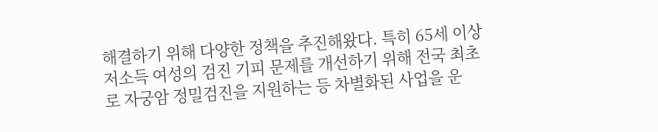해결하기 위해 다양한 정책을 추진해왔다. 특히 65세 이상 저소득 여성의 검진 기피 문제를 개선하기 위해 전국 최초로 자궁암 정밀검진을 지원하는 등 차별화된 사업을 운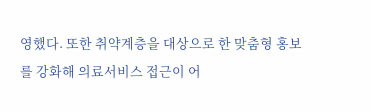영했다. 또한 취약계층을 대상으로 한 맞춤형 홍보를 강화해 의료서비스 접근이 어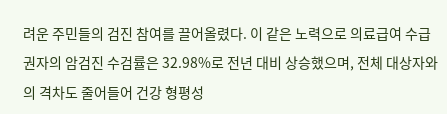려운 주민들의 검진 참여를 끌어올렸다. 이 같은 노력으로 의료급여 수급권자의 암검진 수검률은 32.98%로 전년 대비 상승했으며, 전체 대상자와의 격차도 줄어들어 건강 형평성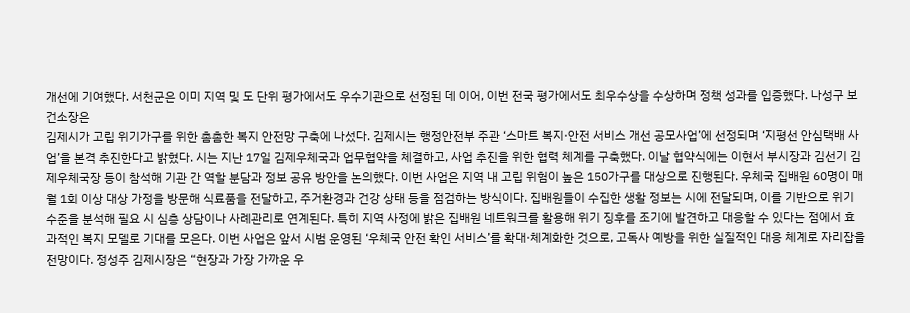개선에 기여했다. 서천군은 이미 지역 및 도 단위 평가에서도 우수기관으로 선정된 데 이어, 이번 전국 평가에서도 최우수상을 수상하며 정책 성과를 입증했다. 나성구 보건소장은
김제시가 고립 위기가구를 위한 촘촘한 복지 안전망 구축에 나섰다. 김제시는 행정안전부 주관 ‘스마트 복지·안전 서비스 개선 공모사업’에 선정되며 ‘지평선 안심택배 사업’을 본격 추진한다고 밝혔다. 시는 지난 17일 김제우체국과 업무협약을 체결하고, 사업 추진을 위한 협력 체계를 구축했다. 이날 협약식에는 이현서 부시장과 김선기 김제우체국장 등이 참석해 기관 간 역할 분담과 정보 공유 방안을 논의했다. 이번 사업은 지역 내 고립 위험이 높은 150가구를 대상으로 진행된다. 우체국 집배원 60명이 매월 1회 이상 대상 가정을 방문해 식료품을 전달하고, 주거환경과 건강 상태 등을 점검하는 방식이다. 집배원들이 수집한 생활 정보는 시에 전달되며, 이를 기반으로 위기 수준을 분석해 필요 시 심층 상담이나 사례관리로 연계된다. 특히 지역 사정에 밝은 집배원 네트워크를 활용해 위기 징후를 조기에 발견하고 대응할 수 있다는 점에서 효과적인 복지 모델로 기대를 모은다. 이번 사업은 앞서 시범 운영된 ‘우체국 안전 확인 서비스’를 확대·체계화한 것으로, 고독사 예방을 위한 실질적인 대응 체계로 자리잡을 전망이다. 정성주 김제시장은 “현장과 가장 가까운 우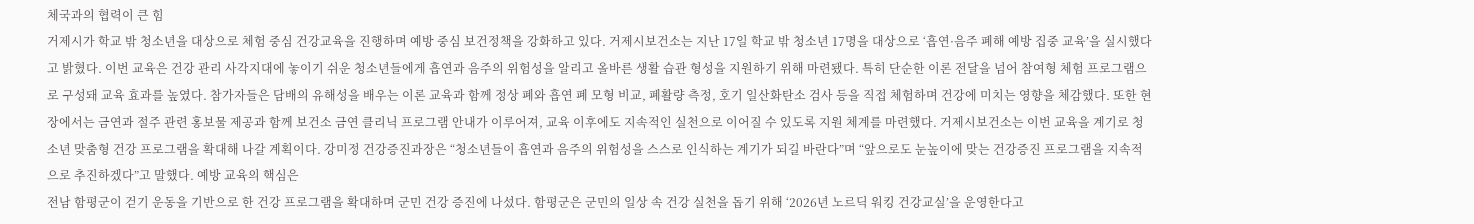체국과의 협력이 큰 힘
거제시가 학교 밖 청소년을 대상으로 체험 중심 건강교육을 진행하며 예방 중심 보건정책을 강화하고 있다. 거제시보건소는 지난 17일 학교 밖 청소년 17명을 대상으로 ‘흡연·음주 폐해 예방 집중 교육’을 실시했다고 밝혔다. 이번 교육은 건강 관리 사각지대에 놓이기 쉬운 청소년들에게 흡연과 음주의 위험성을 알리고 올바른 생활 습관 형성을 지원하기 위해 마련됐다. 특히 단순한 이론 전달을 넘어 참여형 체험 프로그램으로 구성돼 교육 효과를 높였다. 참가자들은 담배의 유해성을 배우는 이론 교육과 함께 정상 폐와 흡연 폐 모형 비교, 폐활량 측정, 호기 일산화탄소 검사 등을 직접 체험하며 건강에 미치는 영향을 체감했다. 또한 현장에서는 금연과 절주 관련 홍보물 제공과 함께 보건소 금연 클리닉 프로그램 안내가 이루어져, 교육 이후에도 지속적인 실천으로 이어질 수 있도록 지원 체계를 마련했다. 거제시보건소는 이번 교육을 계기로 청소년 맞춤형 건강 프로그램을 확대해 나갈 계획이다. 강미정 건강증진과장은 “청소년들이 흡연과 음주의 위험성을 스스로 인식하는 계기가 되길 바란다”며 “앞으로도 눈높이에 맞는 건강증진 프로그램을 지속적으로 추진하겠다”고 말했다. 예방 교육의 핵심은
전남 함평군이 걷기 운동을 기반으로 한 건강 프로그램을 확대하며 군민 건강 증진에 나섰다. 함평군은 군민의 일상 속 건강 실천을 돕기 위해 ‘2026년 노르딕 워킹 건강교실’을 운영한다고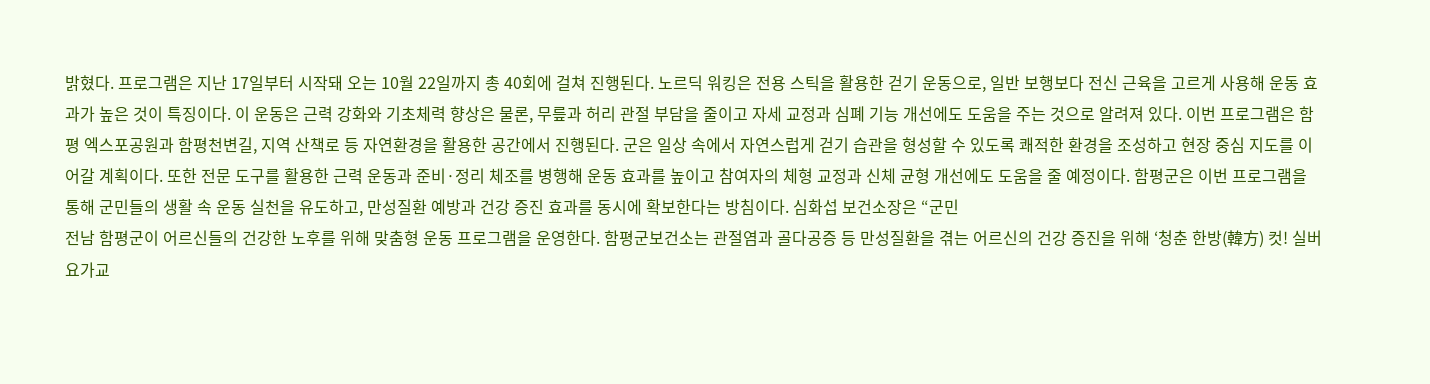밝혔다. 프로그램은 지난 17일부터 시작돼 오는 10월 22일까지 총 40회에 걸쳐 진행된다. 노르딕 워킹은 전용 스틱을 활용한 걷기 운동으로, 일반 보행보다 전신 근육을 고르게 사용해 운동 효과가 높은 것이 특징이다. 이 운동은 근력 강화와 기초체력 향상은 물론, 무릎과 허리 관절 부담을 줄이고 자세 교정과 심폐 기능 개선에도 도움을 주는 것으로 알려져 있다. 이번 프로그램은 함평 엑스포공원과 함평천변길, 지역 산책로 등 자연환경을 활용한 공간에서 진행된다. 군은 일상 속에서 자연스럽게 걷기 습관을 형성할 수 있도록 쾌적한 환경을 조성하고 현장 중심 지도를 이어갈 계획이다. 또한 전문 도구를 활용한 근력 운동과 준비·정리 체조를 병행해 운동 효과를 높이고 참여자의 체형 교정과 신체 균형 개선에도 도움을 줄 예정이다. 함평군은 이번 프로그램을 통해 군민들의 생활 속 운동 실천을 유도하고, 만성질환 예방과 건강 증진 효과를 동시에 확보한다는 방침이다. 심화섭 보건소장은 “군민
전남 함평군이 어르신들의 건강한 노후를 위해 맞춤형 운동 프로그램을 운영한다. 함평군보건소는 관절염과 골다공증 등 만성질환을 겪는 어르신의 건강 증진을 위해 ‘청춘 한방(韓方) 컷! 실버요가교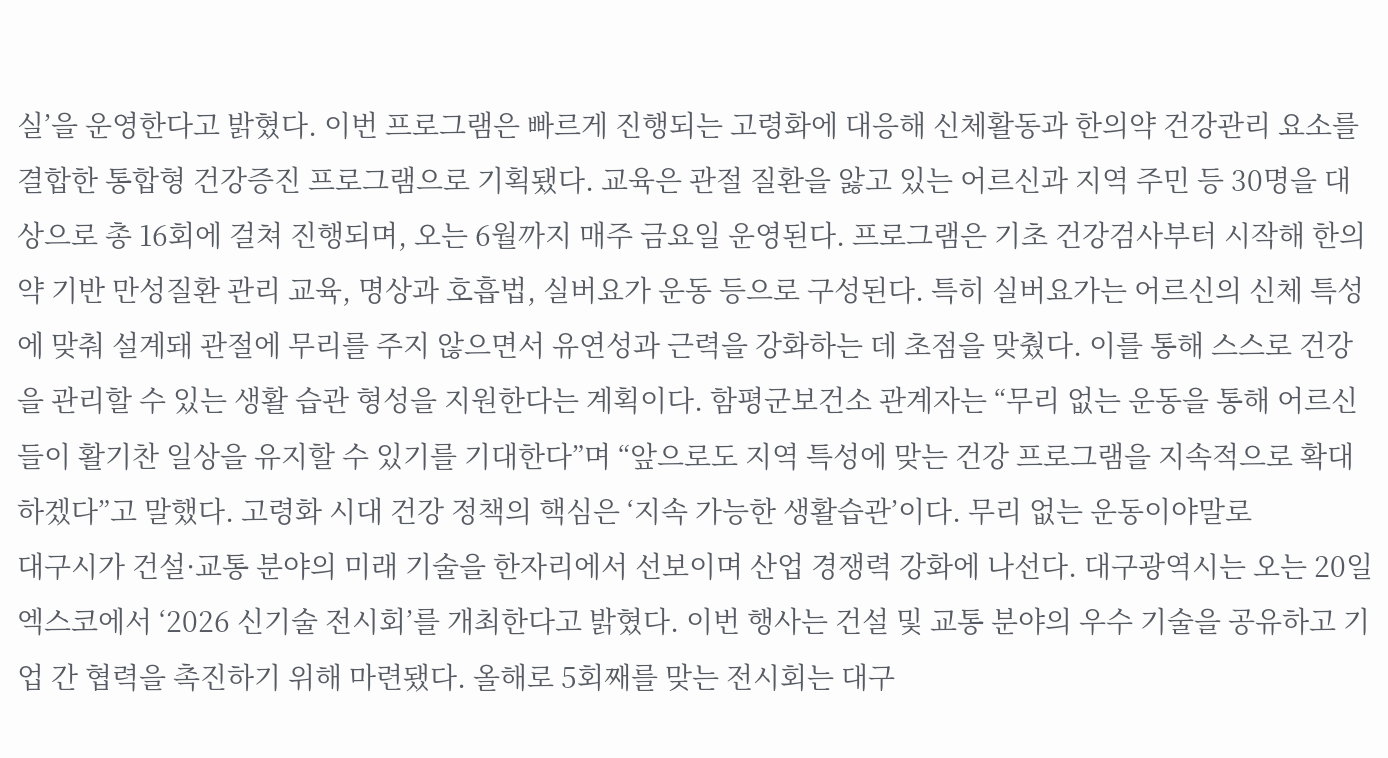실’을 운영한다고 밝혔다. 이번 프로그램은 빠르게 진행되는 고령화에 대응해 신체활동과 한의약 건강관리 요소를 결합한 통합형 건강증진 프로그램으로 기획됐다. 교육은 관절 질환을 앓고 있는 어르신과 지역 주민 등 30명을 대상으로 총 16회에 걸쳐 진행되며, 오는 6월까지 매주 금요일 운영된다. 프로그램은 기초 건강검사부터 시작해 한의약 기반 만성질환 관리 교육, 명상과 호흡법, 실버요가 운동 등으로 구성된다. 특히 실버요가는 어르신의 신체 특성에 맞춰 설계돼 관절에 무리를 주지 않으면서 유연성과 근력을 강화하는 데 초점을 맞췄다. 이를 통해 스스로 건강을 관리할 수 있는 생활 습관 형성을 지원한다는 계획이다. 함평군보건소 관계자는 “무리 없는 운동을 통해 어르신들이 활기찬 일상을 유지할 수 있기를 기대한다”며 “앞으로도 지역 특성에 맞는 건강 프로그램을 지속적으로 확대하겠다”고 말했다. 고령화 시대 건강 정책의 핵심은 ‘지속 가능한 생활습관’이다. 무리 없는 운동이야말로
대구시가 건설·교통 분야의 미래 기술을 한자리에서 선보이며 산업 경쟁력 강화에 나선다. 대구광역시는 오는 20일 엑스코에서 ‘2026 신기술 전시회’를 개최한다고 밝혔다. 이번 행사는 건설 및 교통 분야의 우수 기술을 공유하고 기업 간 협력을 촉진하기 위해 마련됐다. 올해로 5회째를 맞는 전시회는 대구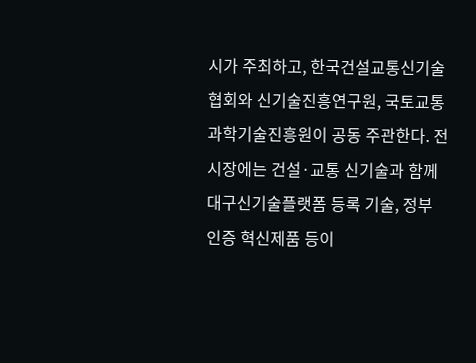시가 주최하고, 한국건설교통신기술협회와 신기술진흥연구원, 국토교통과학기술진흥원이 공동 주관한다. 전시장에는 건설·교통 신기술과 함께 대구신기술플랫폼 등록 기술, 정부 인증 혁신제품 등이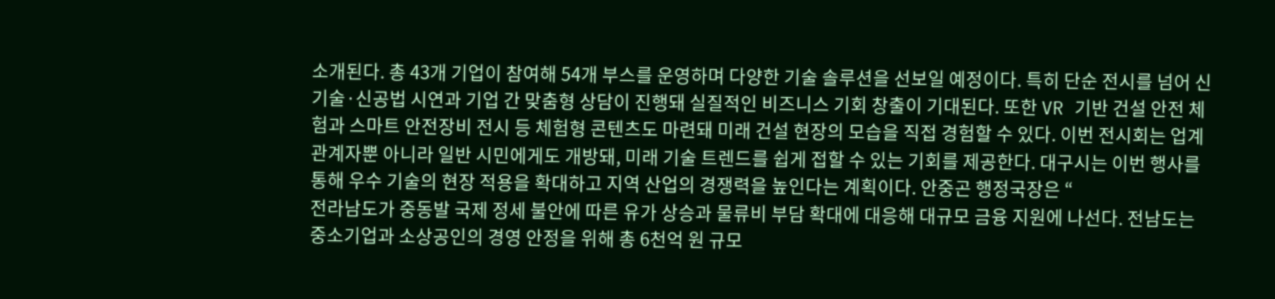소개된다. 총 43개 기업이 참여해 54개 부스를 운영하며 다양한 기술 솔루션을 선보일 예정이다. 특히 단순 전시를 넘어 신기술·신공법 시연과 기업 간 맞춤형 상담이 진행돼 실질적인 비즈니스 기회 창출이 기대된다. 또한 VR 기반 건설 안전 체험과 스마트 안전장비 전시 등 체험형 콘텐츠도 마련돼 미래 건설 현장의 모습을 직접 경험할 수 있다. 이번 전시회는 업계 관계자뿐 아니라 일반 시민에게도 개방돼, 미래 기술 트렌드를 쉽게 접할 수 있는 기회를 제공한다. 대구시는 이번 행사를 통해 우수 기술의 현장 적용을 확대하고 지역 산업의 경쟁력을 높인다는 계획이다. 안중곤 행정국장은 “
전라남도가 중동발 국제 정세 불안에 따른 유가 상승과 물류비 부담 확대에 대응해 대규모 금융 지원에 나선다. 전남도는 중소기업과 소상공인의 경영 안정을 위해 총 6천억 원 규모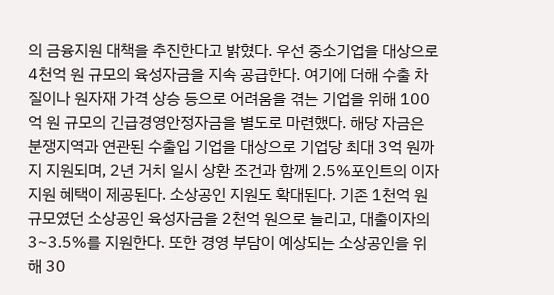의 금융지원 대책을 추진한다고 밝혔다. 우선 중소기업을 대상으로 4천억 원 규모의 육성자금을 지속 공급한다. 여기에 더해 수출 차질이나 원자재 가격 상승 등으로 어려움을 겪는 기업을 위해 100억 원 규모의 긴급경영안정자금을 별도로 마련했다. 해당 자금은 분쟁지역과 연관된 수출입 기업을 대상으로 기업당 최대 3억 원까지 지원되며, 2년 거치 일시 상환 조건과 함께 2.5%포인트의 이자 지원 혜택이 제공된다. 소상공인 지원도 확대된다. 기존 1천억 원 규모였던 소상공인 육성자금을 2천억 원으로 늘리고, 대출이자의 3~3.5%를 지원한다. 또한 경영 부담이 예상되는 소상공인을 위해 30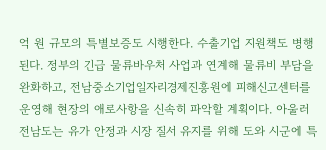억 원 규모의 특별보증도 시행한다. 수출기업 지원책도 병행된다. 정부의 긴급 물류바우처 사업과 연계해 물류비 부담을 완화하고, 전남중소기업일자리경제진흥원에 피해신고센터를 운영해 현장의 애로사항을 신속히 파악할 계획이다. 아울러 전남도는 유가 안정과 시장 질서 유지를 위해 도와 시군에 특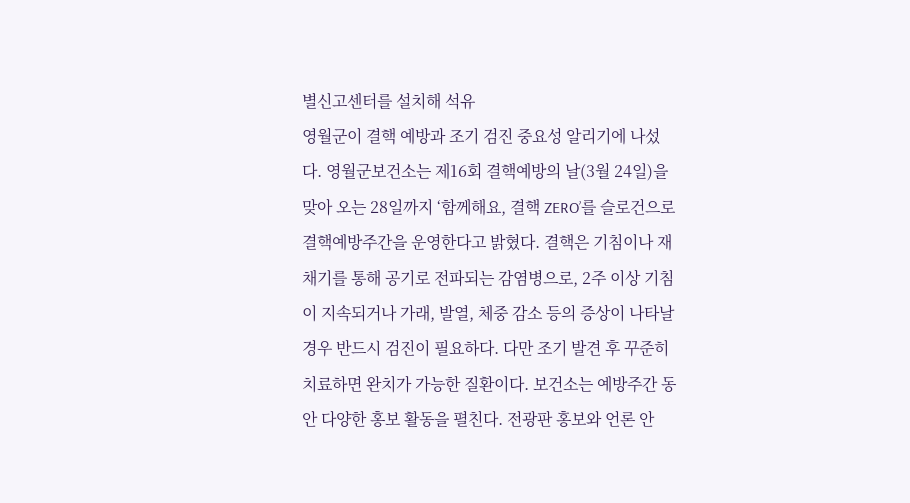별신고센터를 설치해 석유
영월군이 결핵 예방과 조기 검진 중요성 알리기에 나섰다. 영월군보건소는 제16회 결핵예방의 날(3월 24일)을 맞아 오는 28일까지 ‘함께해요, 결핵 ZERO’를 슬로건으로 결핵예방주간을 운영한다고 밝혔다. 결핵은 기침이나 재채기를 통해 공기로 전파되는 감염병으로, 2주 이상 기침이 지속되거나 가래, 발열, 체중 감소 등의 증상이 나타날 경우 반드시 검진이 필요하다. 다만 조기 발견 후 꾸준히 치료하면 완치가 가능한 질환이다. 보건소는 예방주간 동안 다양한 홍보 활동을 펼친다. 전광판 홍보와 언론 안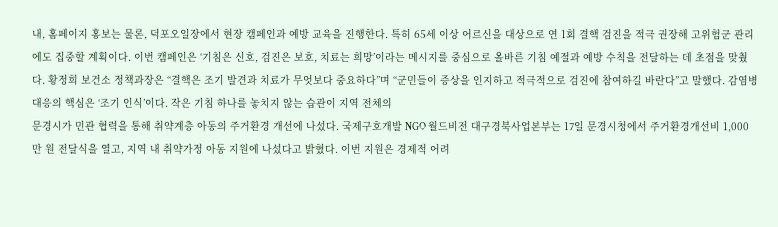내, 홈페이지 홍보는 물론, 덕포오일장에서 현장 캠페인과 예방 교육을 진행한다. 특히 65세 이상 어르신을 대상으로 연 1회 결핵 검진을 적극 권장해 고위험군 관리에도 집중할 계획이다. 이번 캠페인은 ‘기침은 신호, 검진은 보호, 치료는 희망’이라는 메시지를 중심으로 올바른 기침 예절과 예방 수칙을 전달하는 데 초점을 맞췄다. 황정희 보건소 정책과장은 “결핵은 조기 발견과 치료가 무엇보다 중요하다”며 “군민들이 증상을 인지하고 적극적으로 검진에 참여하길 바란다”고 말했다. 감염병 대응의 핵심은 ‘조기 인식’이다. 작은 기침 하나를 놓치지 않는 습관이 지역 전체의
문경시가 민관 협력을 통해 취약계층 아동의 주거환경 개선에 나섰다. 국제구호개발 NGO 월드비전 대구경북사업본부는 17일 문경시청에서 주거환경개선비 1,000만 원 전달식을 열고, 지역 내 취약가정 아동 지원에 나섰다고 밝혔다. 이번 지원은 경제적 어려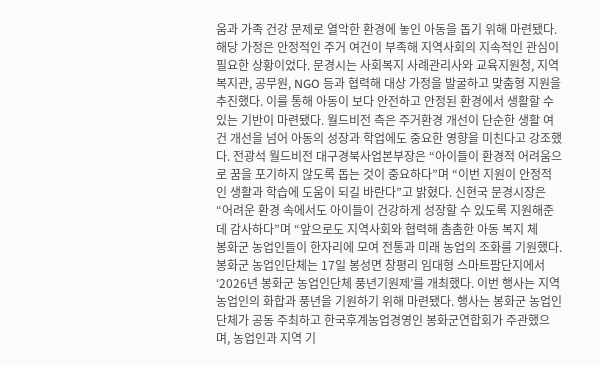움과 가족 건강 문제로 열악한 환경에 놓인 아동을 돕기 위해 마련됐다. 해당 가정은 안정적인 주거 여건이 부족해 지역사회의 지속적인 관심이 필요한 상황이었다. 문경시는 사회복지 사례관리사와 교육지원청, 지역 복지관, 공무원, NGO 등과 협력해 대상 가정을 발굴하고 맞춤형 지원을 추진했다. 이를 통해 아동이 보다 안전하고 안정된 환경에서 생활할 수 있는 기반이 마련됐다. 월드비전 측은 주거환경 개선이 단순한 생활 여건 개선을 넘어 아동의 성장과 학업에도 중요한 영향을 미친다고 강조했다. 전광석 월드비전 대구경북사업본부장은 “아이들이 환경적 어려움으로 꿈을 포기하지 않도록 돕는 것이 중요하다”며 “이번 지원이 안정적인 생활과 학습에 도움이 되길 바란다”고 밝혔다. 신현국 문경시장은 “어려운 환경 속에서도 아이들이 건강하게 성장할 수 있도록 지원해준 데 감사하다”며 “앞으로도 지역사회와 협력해 촘촘한 아동 복지 체
봉화군 농업인들이 한자리에 모여 전통과 미래 농업의 조화를 기원했다. 봉화군 농업인단체는 17일 봉성면 창평리 임대형 스마트팜단지에서 ‘2026년 봉화군 농업인단체 풍년기원제’를 개최했다. 이번 행사는 지역 농업인의 화합과 풍년을 기원하기 위해 마련됐다. 행사는 봉화군 농업인단체가 공동 주최하고 한국후계농업경영인 봉화군연합회가 주관했으며, 농업인과 지역 기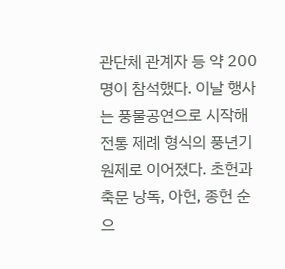관단체 관계자 등 약 200명이 참석했다. 이날 행사는 풍물공연으로 시작해 전통 제례 형식의 풍년기원제로 이어졌다. 초헌과 축문 낭독, 아헌, 종헌 순으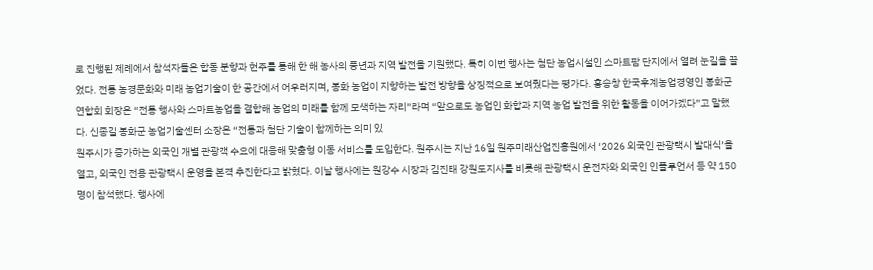로 진행된 제례에서 참석자들은 합동 분향과 헌주를 통해 한 해 농사의 풍년과 지역 발전을 기원했다. 특히 이번 행사는 첨단 농업시설인 스마트팜 단지에서 열려 눈길을 끌었다. 전통 농경문화와 미래 농업기술이 한 공간에서 어우러지며, 봉화 농업이 지향하는 발전 방향을 상징적으로 보여줬다는 평가다. 홍승창 한국후계농업경영인 봉화군연합회 회장은 “전통 행사와 스마트농업을 결합해 농업의 미래를 함께 모색하는 자리”라며 “앞으로도 농업인 화합과 지역 농업 발전을 위한 활동을 이어가겠다”고 말했다. 신종길 봉화군 농업기술센터 소장은 “전통과 첨단 기술이 함께하는 의미 있
원주시가 증가하는 외국인 개별 관광객 수요에 대응해 맞춤형 이동 서비스를 도입한다. 원주시는 지난 16일 원주미래산업진흥원에서 ‘2026 외국인 관광택시 발대식’을 열고, 외국인 전용 관광택시 운영을 본격 추진한다고 밝혔다. 이날 행사에는 원강수 시장과 김진태 강원도지사를 비롯해 관광택시 운전자와 외국인 인플루언서 등 약 150명이 참석했다. 행사에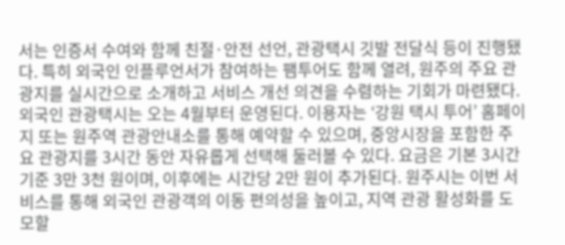서는 인증서 수여와 함께 친절·안전 선언, 관광택시 깃발 전달식 등이 진행됐다. 특히 외국인 인플루언서가 참여하는 팸투어도 함께 열려, 원주의 주요 관광지를 실시간으로 소개하고 서비스 개선 의견을 수렴하는 기회가 마련됐다. 외국인 관광택시는 오는 4월부터 운영된다. 이용자는 ‘강원 택시 투어’ 홈페이지 또는 원주역 관광안내소를 통해 예약할 수 있으며, 중앙시장을 포함한 주요 관광지를 3시간 동안 자유롭게 선택해 둘러볼 수 있다. 요금은 기본 3시간 기준 3만 3천 원이며, 이후에는 시간당 2만 원이 추가된다. 원주시는 이번 서비스를 통해 외국인 관광객의 이동 편의성을 높이고, 지역 관광 활성화를 도모할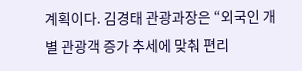계획이다. 김경태 관광과장은 “외국인 개별 관광객 증가 추세에 맞춰 편리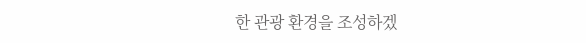한 관광 환경을 조성하겠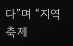다”며 “지역 축제